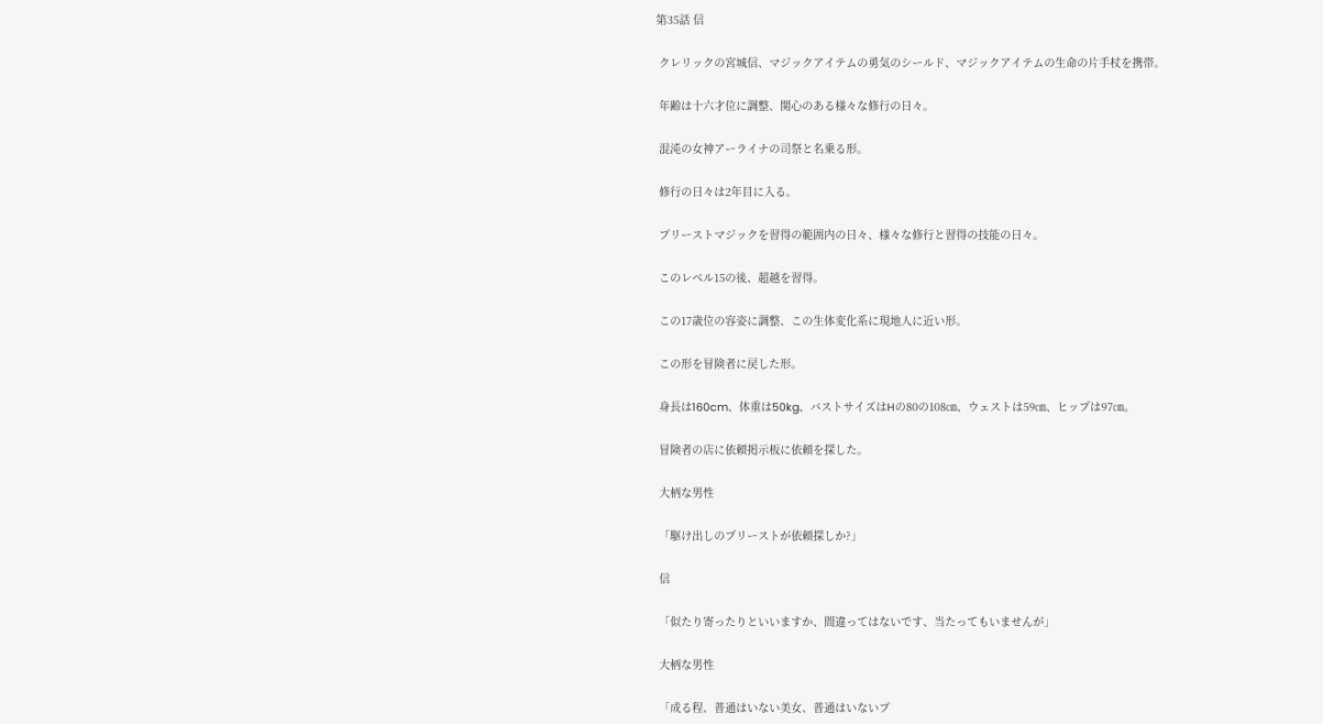第35話 信

 クレリックの宮城信、マジックアイテムの勇気のシールド、マジックアイテムの生命の片手杖を携帯。

 年齢は十六才位に調整、関心のある様々な修行の日々。

 混沌の女神アーライナの司祭と名乗る形。

 修行の日々は2年目に入る。

 プリーストマジックを習得の範囲内の日々、様々な修行と習得の技能の日々。

 このレベル15の後、超越を習得。

 この17歳位の容姿に調整、この生体変化系に現地人に近い形。

 この形を冒険者に戻した形。

 身長は160cm、体重は50kg、バストサイズはHの80の108㎝、ウェストは59㎝、ヒップは97㎝。

 冒険者の店に依頼掲示板に依頼を探した。

 大柄な男性

 「駆け出しのプリーストが依頼探しか?」

 信

 「似たり寄ったりといいますか、間違ってはないです、当たってもいませんが」

 大柄な男性

 「成る程、普通はいない美女、普通はいないプ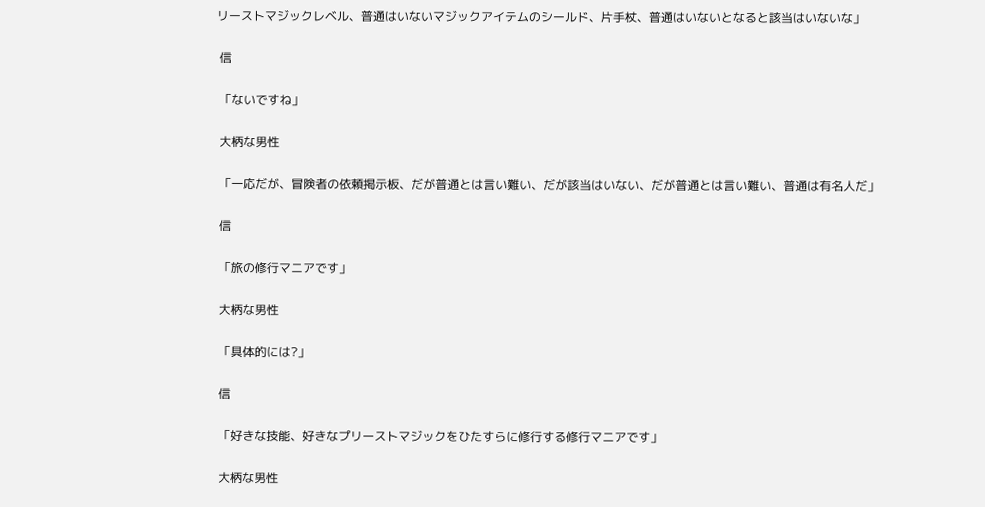リーストマジックレベル、普通はいないマジックアイテムのシールド、片手杖、普通はいないとなると該当はいないな」

 信

 「ないですね」

 大柄な男性

 「一応だが、冒険者の依頼掲示板、だが普通とは言い難い、だが該当はいない、だが普通とは言い難い、普通は有名人だ」

 信

 「旅の修行マニアです」

 大柄な男性

 「具体的には?」

 信

 「好きな技能、好きなプリーストマジックをひたすらに修行する修行マニアです」

 大柄な男性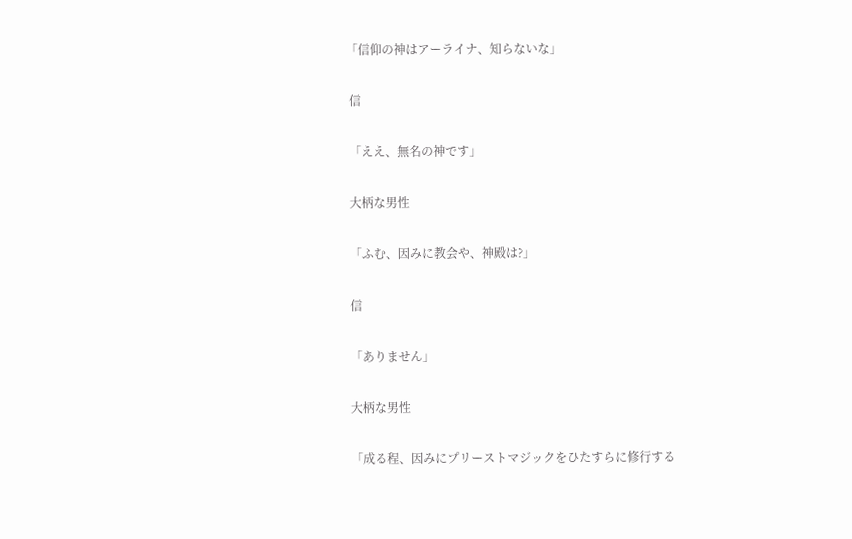「信仰の神はアーライナ、知らないな」

 信

 「ええ、無名の神です」

 大柄な男性

 「ふむ、因みに教会や、神殿は?」

 信

 「ありません」

 大柄な男性

 「成る程、因みにプリーストマジックをひたすらに修行する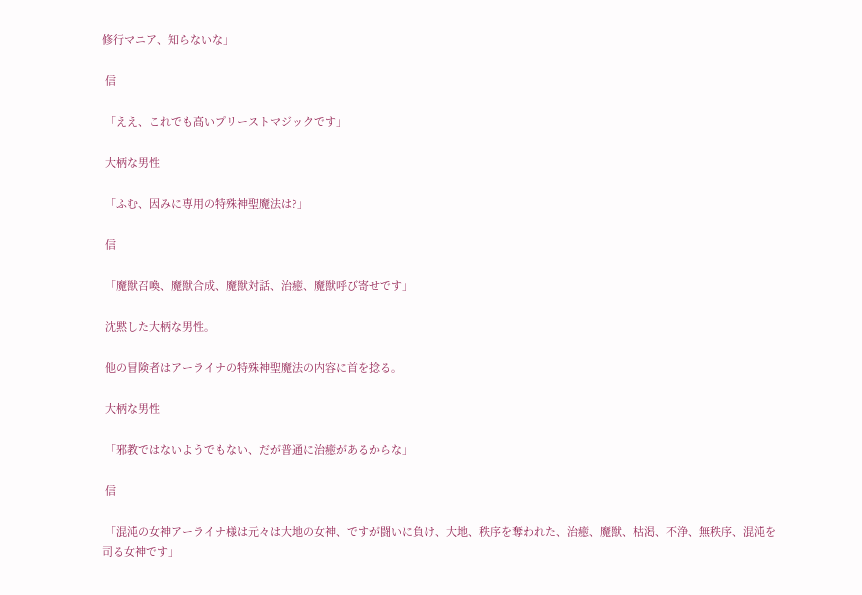修行マニア、知らないな」

 信

 「ええ、これでも高いプリーストマジックです」

 大柄な男性

 「ふむ、因みに専用の特殊神聖魔法は?」

 信

 「魔獣召喚、魔獣合成、魔獣対話、治癒、魔獣呼び寄せです」

 沈黙した大柄な男性。

 他の冒険者はアーライナの特殊神聖魔法の内容に首を捻る。

 大柄な男性

 「邪教ではないようでもない、だが普通に治癒があるからな」

 信

 「混沌の女神アーライナ様は元々は大地の女神、ですが闘いに負け、大地、秩序を奪われた、治癒、魔獣、枯渇、不浄、無秩序、混沌を司る女神です」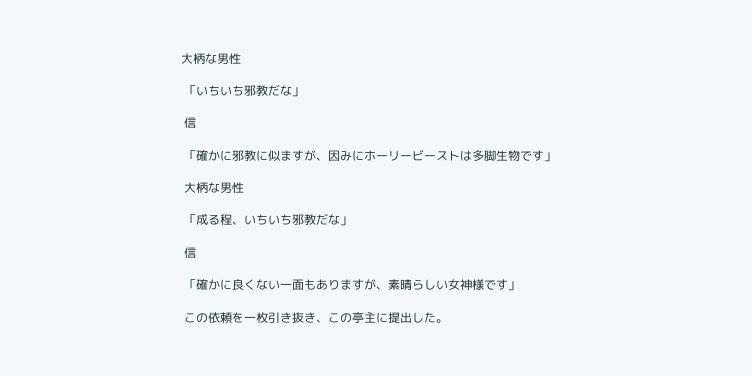大柄な男性

 「いちいち邪教だな」

 信

 「確かに邪教に似ますが、因みにホーリービーストは多脚生物です」

 大柄な男性

 「成る程、いちいち邪教だな」

 信

 「確かに良くない一面もありますが、素晴らしい女神様です」

 この依頼を一枚引き抜き、この亭主に提出した。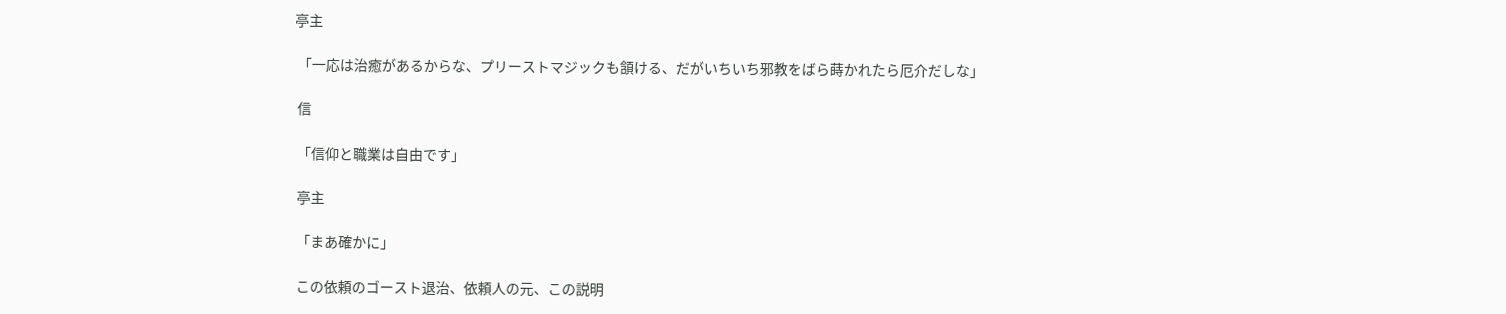亭主

 「一応は治癒があるからな、プリーストマジックも頷ける、だがいちいち邪教をばら蒔かれたら厄介だしな」

 信

 「信仰と職業は自由です」

 亭主

 「まあ確かに」

 この依頼のゴースト退治、依頼人の元、この説明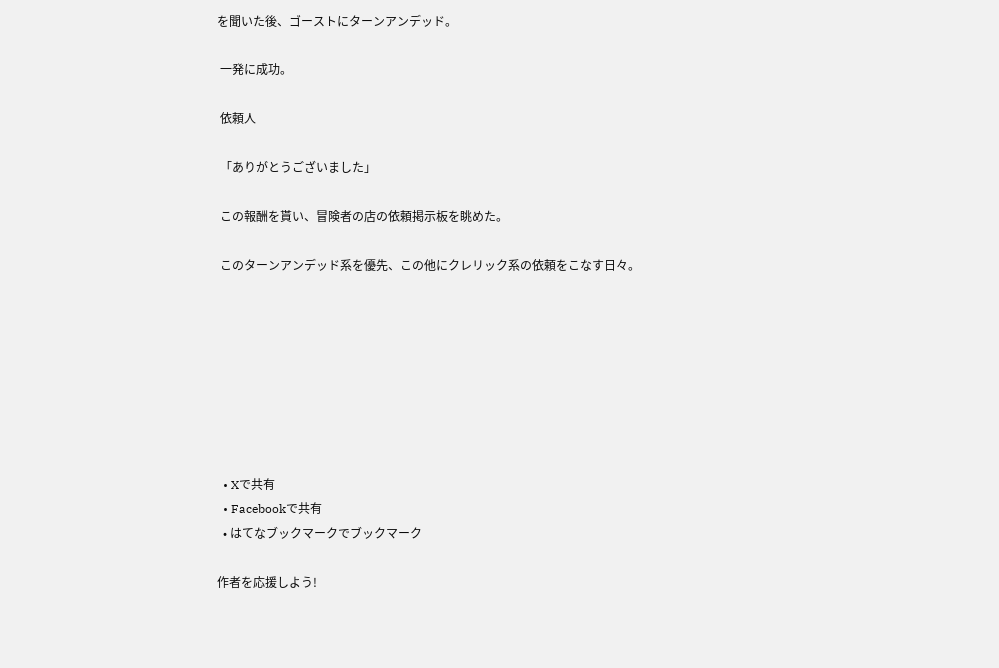を聞いた後、ゴーストにターンアンデッド。

 一発に成功。

 依頼人

 「ありがとうございました」

 この報酬を貰い、冒険者の店の依頼掲示板を眺めた。

 このターンアンデッド系を優先、この他にクレリック系の依頼をこなす日々。








  • Xで共有
  • Facebookで共有
  • はてなブックマークでブックマーク

作者を応援しよう!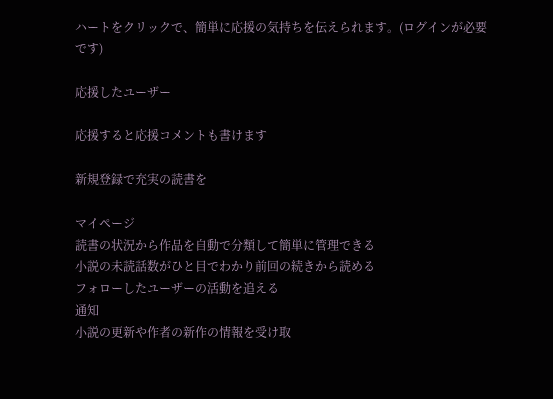ハートをクリックで、簡単に応援の気持ちを伝えられます。(ログインが必要です)

応援したユーザー

応援すると応援コメントも書けます

新規登録で充実の読書を

マイページ
読書の状況から作品を自動で分類して簡単に管理できる
小説の未読話数がひと目でわかり前回の続きから読める
フォローしたユーザーの活動を追える
通知
小説の更新や作者の新作の情報を受け取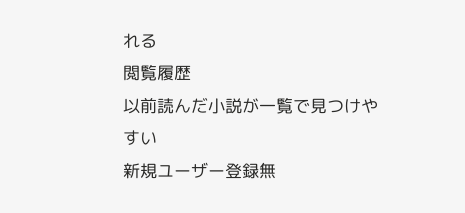れる
閲覧履歴
以前読んだ小説が一覧で見つけやすい
新規ユーザー登録無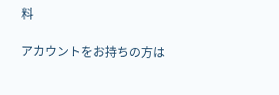料

アカウントをお持ちの方は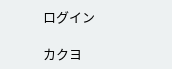ログイン

カクヨ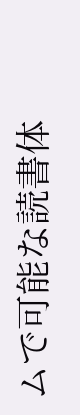ムで可能な読書体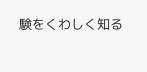験をくわしく知る